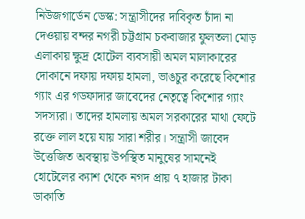নিউজগার্ডেন ডেস্ক: সন্ত্রাসীদের দাবিকৃত চাঁদা না দেওয়ায় বন্দর নগরী চট্টগ্রাম চকবাজার ফুলতলা মোড় এলাকায় ক্ষুদ্র হোটেল ব্যবসায়ী অমল মালাকারের দোকানে দফায় দফায় হামলা, ভাঙচুর করেছে কিশোর গ্যাং এর গডফাদার জাবেদের নেতৃত্বে কিশোর গ্যাং সদস্যরা। তাদের হামলায় অমল সরকারের মাথা ফেটে রক্তে লাল হয়ে যায় সারা শরীর। সন্ত্রাসী জাবেদ উত্তেজিত অবস্থায় উপস্থিত মানুষের সামনেই হোটেলের ক্যাশ থেকে নগদ প্রায় ৭ হাজার টাকা ডাকাতি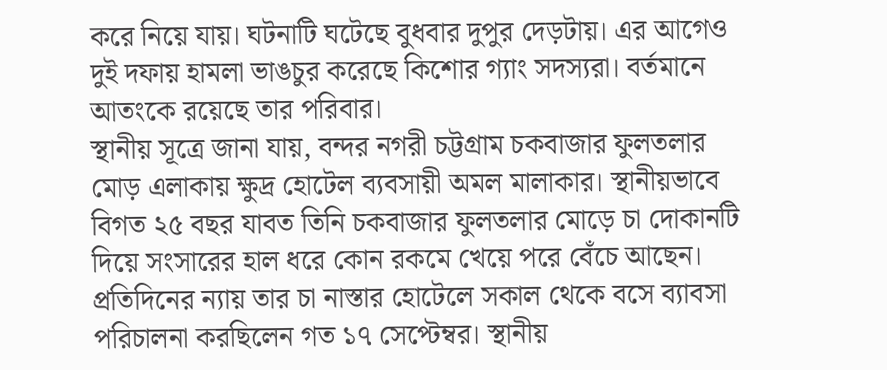করে নিয়ে যায়। ঘটনাটি ঘটেছে বুধবার দুপুর দেড়টায়। এর আগেও দুই দফায় হামলা ভাঙচুর করেছে কিশোর গ্যাং সদস্যরা। বর্তমানে আতংকে রয়েছে তার পরিবার।
স্থানীয় সূত্রে জানা যায়, বন্দর নগরী চট্টগ্রাম চকবাজার ফুলতলার মোড় এলাকায় ক্ষুদ্র হোটেল ব্যবসায়ী অমল মালাকার। স্থানীয়ভাবে বিগত ২৫ বছর যাবত তিনি চকবাজার ফুলতলার মোড়ে চা দোকানটি দিয়ে সংসারের হাল ধরে কোন রকমে খেয়ে পরে বেঁচে আছেন। প্রতিদিনের ন্যায় তার চা নাস্তার হোটেলে সকাল থেকে বসে ব্যাবসা পরিচালনা করছিলেন গত ১৭ সেপ্টেম্বর। স্থানীয়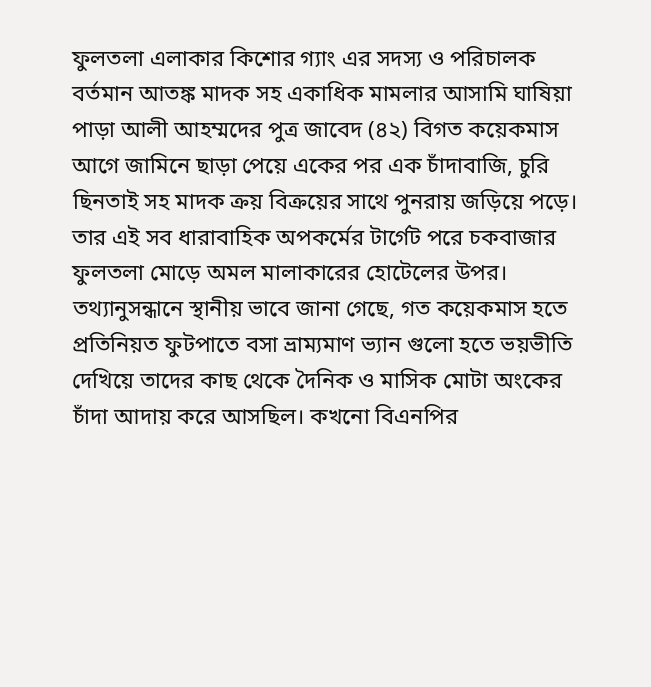ফুলতলা এলাকার কিশোর গ্যাং এর সদস্য ও পরিচালক বর্তমান আতঙ্ক মাদক সহ একাধিক মামলার আসামি ঘাষিয়া পাড়া আলী আহম্মদের পুত্র জাবেদ (৪২) বিগত কয়েকমাস আগে জামিনে ছাড়া পেয়ে একের পর এক চাঁদাবাজি, চুরি ছিনতাই সহ মাদক ক্রয় বিক্রয়ের সাথে পুনরায় জড়িয়ে পড়ে। তার এই সব ধারাবাহিক অপকর্মের টার্গেট পরে চকবাজার ফুলতলা মোড়ে অমল মালাকারের হোটেলের উপর। তথ্যানুসন্ধানে স্থানীয় ভাবে জানা গেছে, গত কয়েকমাস হতে প্রতিনিয়ত ফুটপাতে বসা ভ্রাম্যমাণ ভ্যান গুলো হতে ভয়ভীতি দেখিয়ে তাদের কাছ থেকে দৈনিক ও মাসিক মোটা অংকের চাঁদা আদায় করে আসছিল। কখনো বিএনপির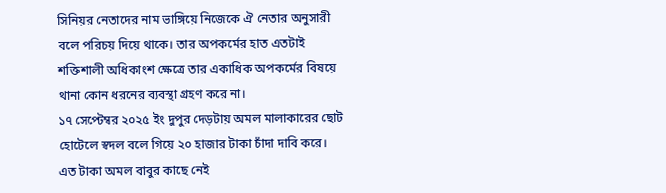সিনিয়র নেতাদের নাম ভাঙ্গিয়ে নিজেকে ঐ নেতার অনুসারী বলে পরিচয় দিয়ে থাকে। তার অপকর্মের হাত এতটাই শক্তিশালী অধিকাংশ ক্ষেত্রে তার একাধিক অপকর্মের বিষয়ে থানা কোন ধরনের ব্যবস্থা গ্রহণ করে না।
১৭ সেপ্টেম্বর ২০২৫ ইং দুপুর দেড়টায় অমল মালাকারের ছোট হোটেলে স্বদল বলে গিয়ে ২০ হাজার টাকা চাঁদা দাবি করে। এত টাকা অমল বাবুর কাছে নেই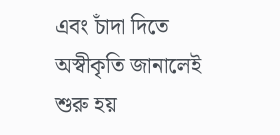এবং চাঁদা দিতে অস্বীকৃতি জানালেই শুরু হয়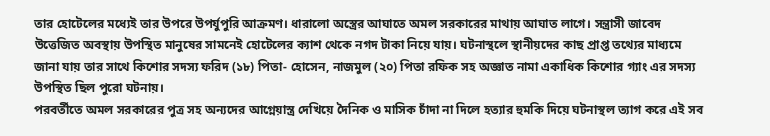তার হোটেলের মধ্যেই তার উপরে উপর্যুপুরি আক্রমণ। ধারালো অস্ত্রের আঘাতে অমল সরকারের মাথায় আঘাত লাগে। সন্ত্রাসী জাবেদ উত্তেজিত অবস্থায় উপস্থিত মানুষের সামনেই হোটেলের ক্যাশ থেকে নগদ টাকা নিয়ে যায়। ঘটনাস্থলে স্থানীয়দের কাছ প্রাপ্ত তথ্যের মাধ্যমে জানা যায় তার সাথে কিশোর সদস্য ফরিদ (১৮) পিতা- হোসেন, নাজমুল (২০) পিতা রফিক সহ অজ্ঞাত নামা একাধিক কিশোর গ্যাং এর সদস্য উপস্থিত ছিল পুরো ঘটনায়।
পরবর্তীতে অমল সরকারের পুত্র সহ অন্যদের আগ্নেয়াস্ত্র দেখিয়ে দৈনিক ও মাসিক চাঁদা না দিলে হত্যার হুমকি দিয়ে ঘটনাস্থল ত্যাগ করে এই সব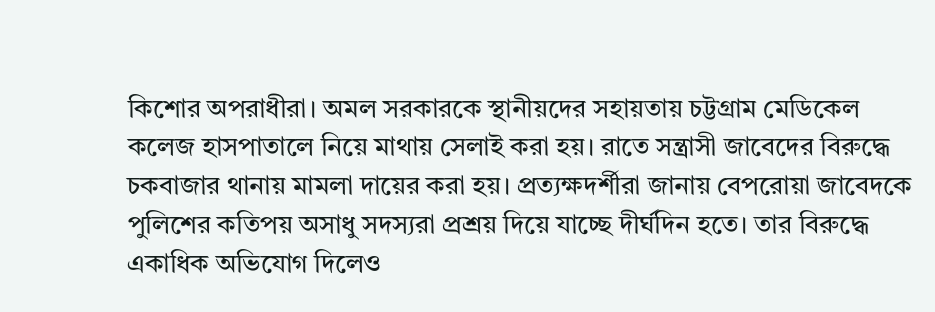কিশোর অপরাধীরা। অমল সরকারকে স্থানীয়দের সহায়তায় চট্টগ্রাম মেডিকেল কলেজ হাসপাতালে নিয়ে মাথায় সেলাই করা হয়। রাতে সন্ত্রাসী জাবেদের বিরুদ্ধে চকবাজার থানায় মামলা দায়ের করা হয়। প্রত্যক্ষদর্শীরা জানায় বেপরোয়া জাবেদকে পুলিশের কতিপয় অসাধু সদস্যরা প্রশ্রয় দিয়ে যাচ্ছে দীর্ঘদিন হতে। তার বিরুদ্ধে একাধিক অভিযোগ দিলেও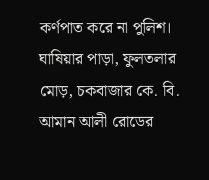কর্ণপাত করে না পুলিশ। ঘাষিয়ার পাড়া, ফুলতলার মোড়, চকবাজার কে. বি. আমান আলী রোডের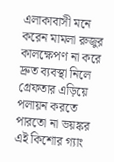এলাকাবাসী মনে করেন মামলা রুজুর কালক্ষেপণ না করে দ্রুত ব্যবস্থা নিলে গ্রেফতার এড়িয়ে পলায়ন করতে পারতো না ভয়ঙ্কর এই কিশোর গ্যাং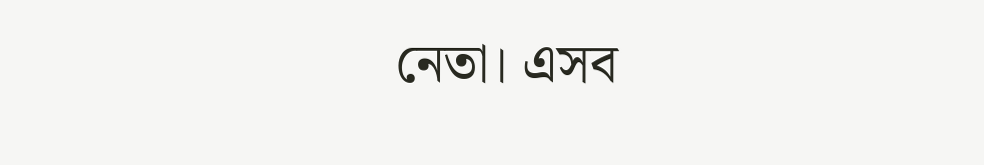নেতা। এসব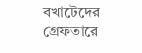বখাটেদের গ্রেফতারে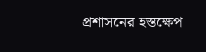প্রশাসনের হস্তক্ষেপ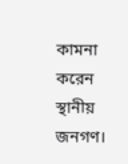কামনা করেন স্থানীয় জনগণ।